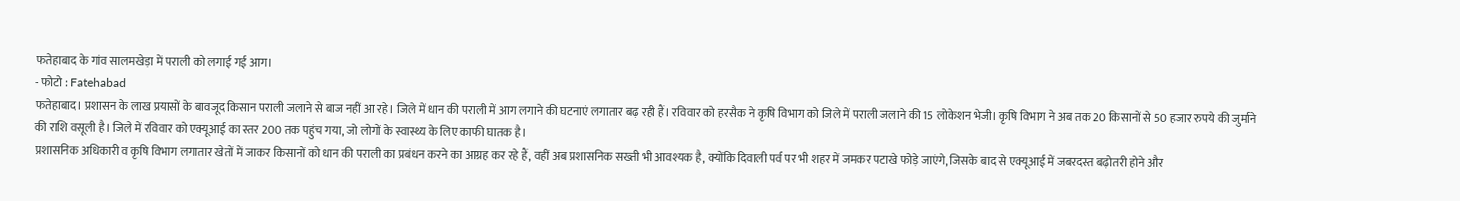फतेहाबाद के गांव सालमखेड़ा में पराली को लगाई गई आग।
- फोटो : Fatehabad
फतेहाबाद। प्रशासन के लाख प्रयासों के बावजूद किसान पराली जलाने से बाज नहीं आ रहे। जिले में धान की पराली में आग लगाने की घटनाएं लगातार बढ़ रही हैं। रविवार को हरसैक ने कृषि विभाग को जिले में पराली जलाने की 15 लोकेशन भेजी। कृषि विभाग ने अब तक 20 किसानों से 50 हजार रुपये की जुर्माने की राशि वसूली है। जिले में रविवार को एक्यूआई का स्तर 200 तक पहुंच गया, जो लोगों के स्वास्थ्य के लिए काफी घातक है।
प्रशासनिक अधिकारी व कृषि विभाग लगातार खेतों में जाकर किसानों को धान की पराली का प्रबंधन करने का आग्रह कर रहे हैं, वहीं अब प्रशासनिक सख्ती भी आवश्यक है, क्योंकि दिवाली पर्व पर भी शहर में जमकर पटाखे फोड़े जाएंगे, जिसके बाद से एक्यूआई में जबरदस्त बढ़ोतरी होने और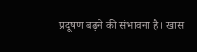प्रदूषण बढ़ने की संभावना है। खास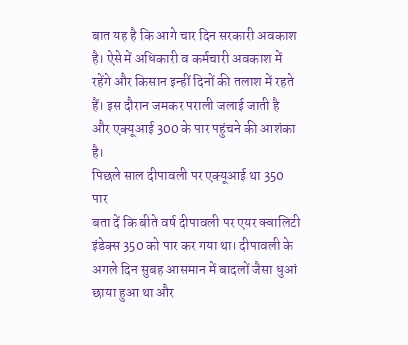बात यह है कि आगे चार दिन सरकारी अवकाश है। ऐसे में अधिकारी व कर्मचारी अवकाश में रहेंगे और किसान इन्हीं दिनों की तलाश में रहते हैं। इस दौरान जमकर पराली जलाई जाती है और एक्यूआई 300 के पार पहुंचने की आशंका है।
पिछले साल दीपावली पर एक्यूआई था 350 पार
बता दें कि बीते वर्ष दीपावली पर एयर क्वालिटी इंडेक्स 350 को पार कर गया था। दीपावली के अगले दिन सुबह आसमान में बादलों जैसा धुआं छाया हुआ था और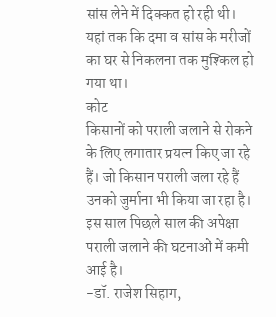सांस लेने में दिक्कत हो रही थी। यहां तक कि दमा व सांस के मरीजों का घर से निकलना तक मुश्किल हो गया था।
कोट
किसानों को पराली जलाने से रोकने के लिए लगातार प्रयत्न किए जा रहे हैं। जो किसान पराली जला रहे हैं उनको जुर्माना भी किया जा रहा है। इस साल पिछले साल की अपेक्षा पराली जलाने की घटनाओं में कमी आई है।
-डॉ. राजेश सिहाग,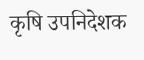कृषि उपनिदेशक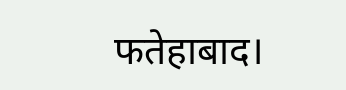फतेहाबाद।